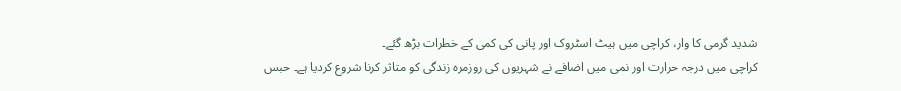شدید گرمی کا وار، کراچی میں ہیٹ اسٹروک اور پانی کی کمی کے خطرات بڑھ گئے۔
کراچی میں درجہ حرارت اور نمی میں اضافے نے شہریوں کی روزمرہ زندگی کو متاثر کرنا شروع کردیا ہے۔ حبس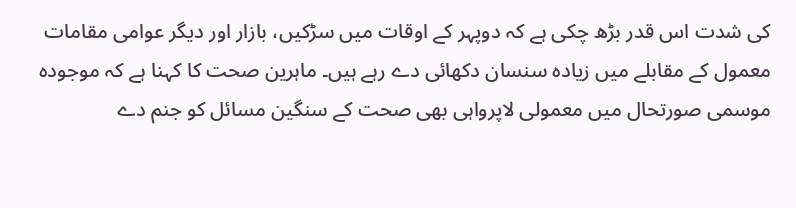کی شدت اس قدر بڑھ چکی ہے کہ دوپہر کے اوقات میں سڑکیں، بازار اور دیگر عوامی مقامات معمول کے مقابلے میں زیادہ سنسان دکھائی دے رہے ہیں۔ ماہرین صحت کا کہنا ہے کہ موجودہ موسمی صورتحال میں معمولی لاپرواہی بھی صحت کے سنگین مسائل کو جنم دے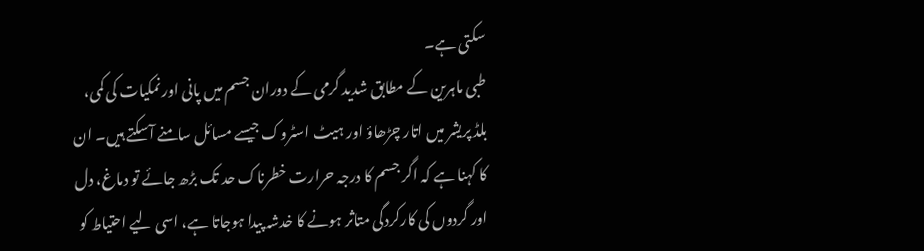سکتی ہے۔
طبی ماہرین کے مطابق شدید گرمی کے دوران جسم میں پانی اور نمکیات کی کمی، بلڈ پریشر میں اتار چڑھاؤ اور ہیٹ اسٹروک جیسے مسائل سامنے آسکتے ہیں۔ ان کا کہنا ہے کہ اگر جسم کا درجہ حرارت خطرناک حد تک بڑھ جائے تو دماغ، دل اور گردوں کی کارکردگی متاثر ہونے کا خدشہ پیدا ہوجاتا ہے، اسی لیے احتیاط کو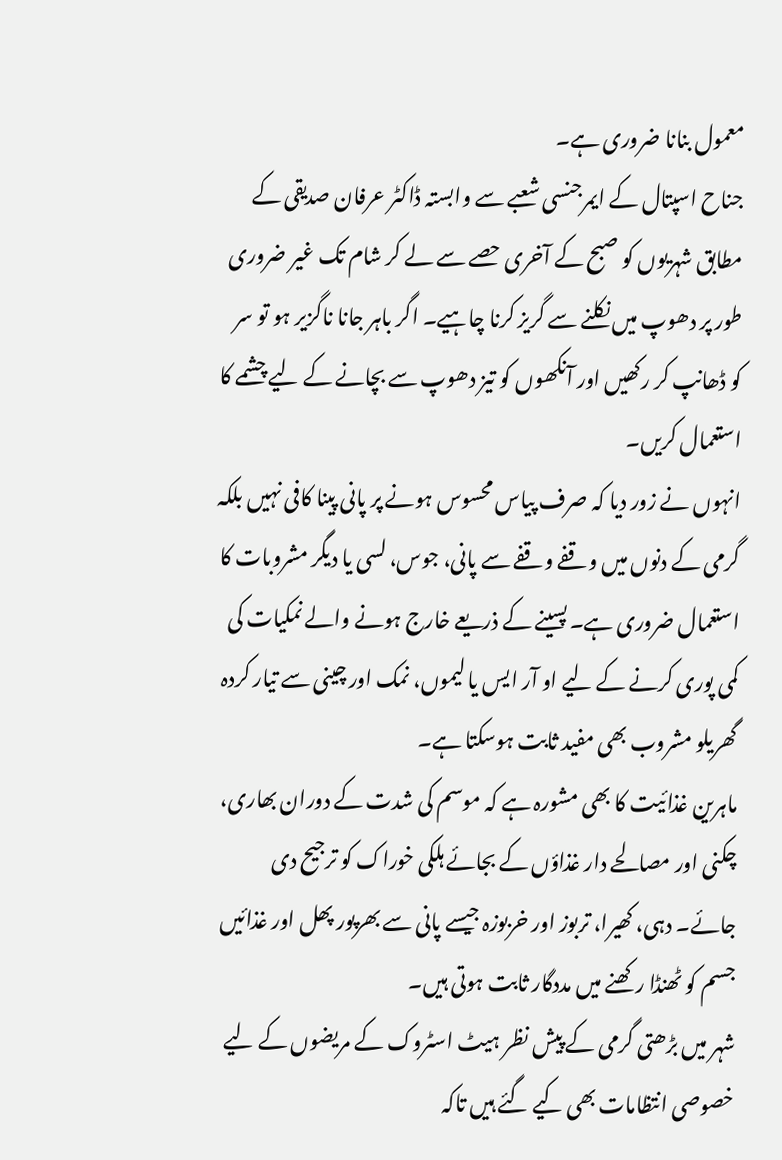معمول بنانا ضروری ہے۔
جناح اسپتال کے ایمرجنسی شعبے سے وابستہ ڈاکٹر عرفان صدیقی کے مطابق شہریوں کو صبح کے آخری حصے سے لے کر شام تک غیر ضروری طور پر دھوپ میں نکلنے سے گریز کرنا چاہیے۔ اگر باہر جانا ناگزیر ہو تو سر کو ڈھانپ کر رکھیں اور آنکھوں کو تیز دھوپ سے بچانے کے لیے چشمے کا استعمال کریں۔
انہوں نے زور دیا کہ صرف پیاس محسوس ہونے پر پانی پینا کافی نہیں بلکہ گرمی کے دنوں میں وقفے وقفے سے پانی، جوس، لسی یا دیگر مشروبات کا استعمال ضروری ہے۔ پسینے کے ذریعے خارج ہونے والے نمکیات کی کمی پوری کرنے کے لیے او آر ایس یا لیموں، نمک اور چینی سے تیار کردہ گھریلو مشروب بھی مفید ثابت ہوسکتا ہے۔
ماہرین غذائیت کا بھی مشورہ ہے کہ موسم کی شدت کے دوران بھاری، چکنی اور مصالحے دار غذاؤں کے بجائے ہلکی خوراک کو ترجیح دی جائے۔ دہی، کھیرا، تربوز اور خربوزہ جیسے پانی سے بھرپور پھل اور غذائیں جسم کو ٹھنڈا رکھنے میں مددگار ثابت ہوتی ہیں۔
شہر میں بڑھتی گرمی کے پیش نظر ہیٹ اسٹروک کے مریضوں کے لیے خصوصی انتظامات بھی کیے گئے ہیں تاکہ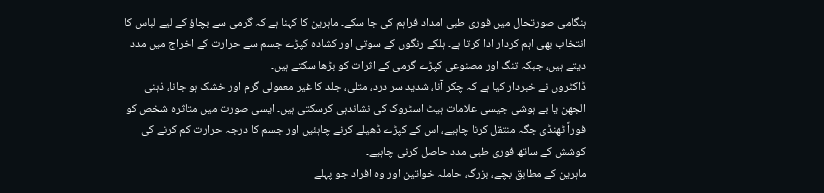ہنگامی صورتحال میں فوری طبی امداد فراہم کی جا سکے۔ ماہرین کا کہنا ہے کہ گرمی سے بچاؤ کے لیے لباس کا انتخاب بھی اہم کردار ادا کرتا ہے۔ ہلکے رنگوں کے سوتی اور کشادہ کپڑے جسم سے حرارت کے اخراج میں مدد دیتے ہیں، جبکہ تنگ اور مصنوعی کپڑے گرمی کے اثرات کو بڑھا سکتے ہیں۔
ڈاکٹروں نے خبردار کیا ہے کہ چکر آنا، شدید سر درد، متلی، جلد کا غیر معمولی گرم اور خشک ہو جانا، ذہنی الجھن یا بے ہوشی جیسی علامات ہیٹ اسٹروک کی نشاندہی کرسکتی ہیں۔ ایسی صورت میں متاثرہ شخص کو فوراً ٹھنڈی جگہ منتقل کرنا چاہیے، اس کے کپڑے ڈھیلے کرنے چاہئیں اور جسم کا درجہ حرارت کم کرنے کی کوشش کے ساتھ فوری طبی مدد حاصل کرنی چاہیے۔
ماہرین کے مطابق بچے، بزرگ، حاملہ خواتین اور وہ افراد جو پہلے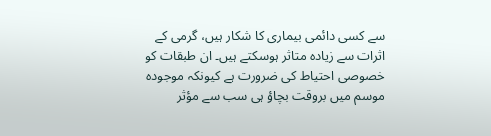سے کسی دائمی بیماری کا شکار ہیں، گرمی کے اثرات سے زیادہ متاثر ہوسکتے ہیں۔ ان طبقات کو خصوصی احتیاط کی ضرورت ہے کیونکہ موجودہ موسم میں بروقت بچاؤ ہی سب سے مؤثر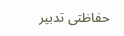حفاظتی تدبیر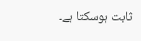ثابت ہوسکتا ہے۔